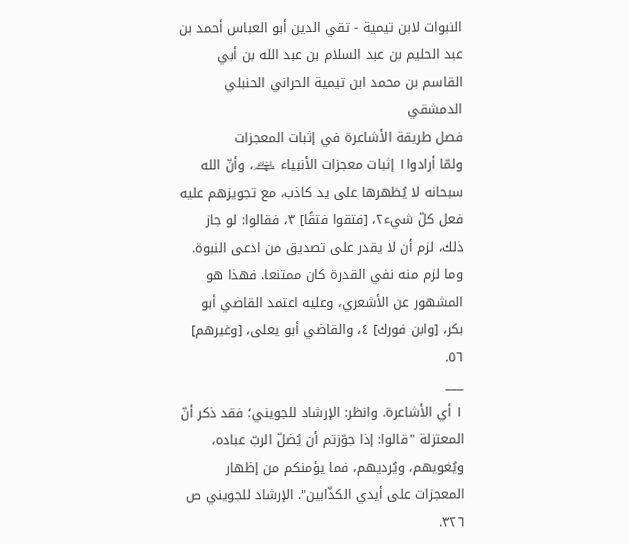النبوات لابن تيمية - تقي الدين أبو العباس أحمد بن عبد الحليم بن عبد السلام بن عبد الله بن أبي القاسم بن محمد ابن تيمية الحراني الحنبلي الدمشقي
فصل طريقة الأشاعرة في إثبات المعجزات
ولمّا أرادوا١ إثبات معجزات الأنبياء ﵈، وأنّ الله سبحانه لا يُظهرها على يد كاذب، مع تجويزهم عليه فعل كلّ شيء٢، [فتقوا فتقًا] ٣، فقالوا: لو جاز ذلك، لزم أن لا يقدر على تصديق من ادعى النبوة. وما لزم منه نفي القدرة كان ممتنعا. فهذا هو المشهور عن الأشعري، وعليه اعتمد القاضي أبو بكر، [وابن فورك] ٤، والقاضي أبو يعلى، [وغيرهم] ٥٦.
___
١ أي الأشاعرة. وانظر: الإرشاد للجويني؛ فقد ذكر أنّ المعتزلة "قالوا: إذا جوّزتم أن يُضلّ الربّ عباده، ويُغويهم، ويُرديهم، فما يؤمنكم من إظهار المعجزات على أيدي الكذّابين". الإرشاد للجويني ص ٣٢٦.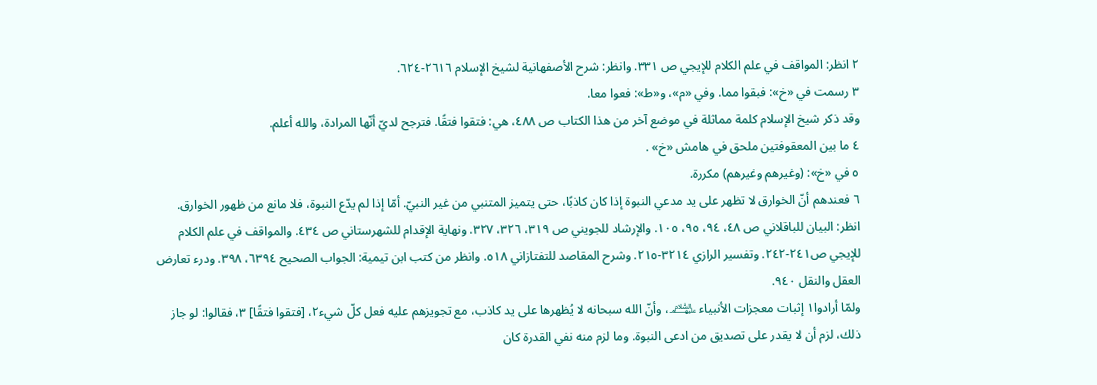٢ انظر: المواقف في علم الكلام للإيجي ص ٣٣١. وانظر: شرح الأصفهانية لشيخ الإسلام ٢٦١٦-٦٢٤.
٣ رسمت في «خ»: فبقوا مما. وفي «م»، و«ط»: فعوا معا.
وقد ذكر شيخ الإسلام كلمة مماثلة في موضع آخر من هذا الكتاب ص ٤٨٨، هي: فتقوا فتقًا. فترجح لديّ أنّها المرادة، والله أعلم.
٤ ما بين المعقوفتين ملحق في هامش «خ» .
٥ في «خ»: (وغيرهم وغيرهم) مكررة.
٦ فعندهم أنّ الخوارق لا تظهر على يد مدعي النبوة إذا كان كاذبًا، حتى يتميز المتنبي من غير النبيّ. أمّا إذا لم يدّع النبوة، فلا مانع من ظهور الخوارق.
انظر: البيان للباقلاني ص ٤٨، ٩٤، ٩٥، ١٠٥. والإرشاد للجويني ص ٣١٩، ٣٢٦، ٣٢٧. ونهاية الإقدام للشهرستاني ص ٤٣٤. والمواقف في علم الكلام للإيجي ص٢٤١-٢٤٢. وتفسير الرازي ٣٢١٤-٢١٥. وشرح المقاصد للتفتازاني ٥١٨. وانظر من كتب ابن تيمية: الجواب الصحيح ٦٣٩٤، ٣٩٨. ودرء تعارض العقل والنقل ٩٤٠.
ولمّا أرادوا١ إثبات معجزات الأنبياء ﵈، وأنّ الله سبحانه لا يُظهرها على يد كاذب، مع تجويزهم عليه فعل كلّ شيء٢، [فتقوا فتقًا] ٣، فقالوا: لو جاز ذلك، لزم أن لا يقدر على تصديق من ادعى النبوة. وما لزم منه نفي القدرة كان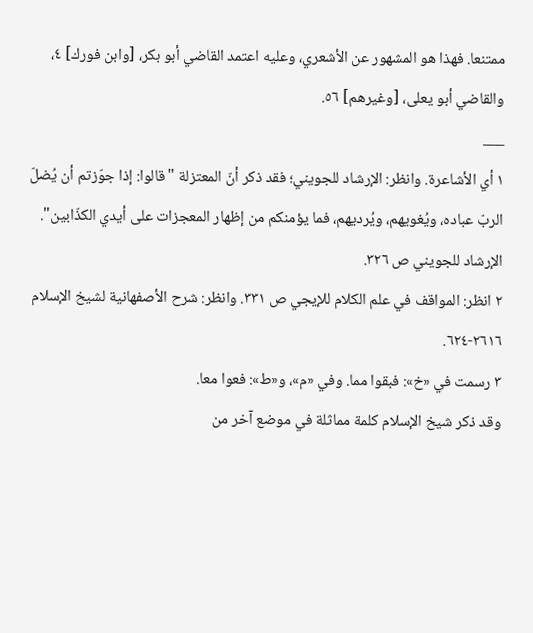ممتنعا. فهذا هو المشهور عن الأشعري، وعليه اعتمد القاضي أبو بكر، [وابن فورك] ٤، والقاضي أبو يعلى، [وغيرهم] ٥٦.
___
١ أي الأشاعرة. وانظر: الإرشاد للجويني؛ فقد ذكر أنّ المعتزلة "قالوا: إذا جوّزتم أن يُضلّ الربّ عباده، ويُغويهم، ويُرديهم، فما يؤمنكم من إظهار المعجزات على أيدي الكذّابين". الإرشاد للجويني ص ٣٢٦.
٢ انظر: المواقف في علم الكلام للإيجي ص ٣٣١. وانظر: شرح الأصفهانية لشيخ الإسلام ٢٦١٦-٦٢٤.
٣ رسمت في «خ»: فبقوا مما. وفي «م»، و«ط»: فعوا معا.
وقد ذكر شيخ الإسلام كلمة مماثلة في موضع آخر من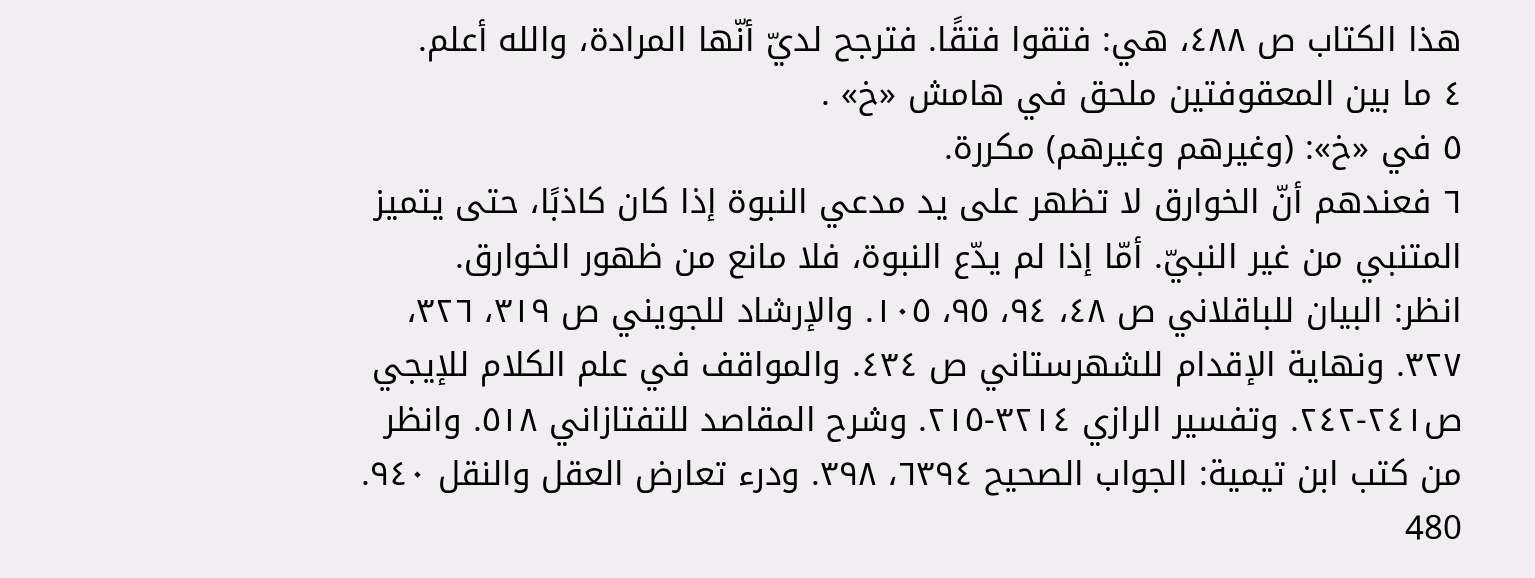هذا الكتاب ص ٤٨٨، هي: فتقوا فتقًا. فترجح لديّ أنّها المرادة، والله أعلم.
٤ ما بين المعقوفتين ملحق في هامش «خ» .
٥ في «خ»: (وغيرهم وغيرهم) مكررة.
٦ فعندهم أنّ الخوارق لا تظهر على يد مدعي النبوة إذا كان كاذبًا، حتى يتميز المتنبي من غير النبيّ. أمّا إذا لم يدّع النبوة، فلا مانع من ظهور الخوارق.
انظر: البيان للباقلاني ص ٤٨، ٩٤، ٩٥، ١٠٥. والإرشاد للجويني ص ٣١٩، ٣٢٦، ٣٢٧. ونهاية الإقدام للشهرستاني ص ٤٣٤. والمواقف في علم الكلام للإيجي ص٢٤١-٢٤٢. وتفسير الرازي ٣٢١٤-٢١٥. وشرح المقاصد للتفتازاني ٥١٨. وانظر من كتب ابن تيمية: الجواب الصحيح ٦٣٩٤، ٣٩٨. ودرء تعارض العقل والنقل ٩٤٠.
480